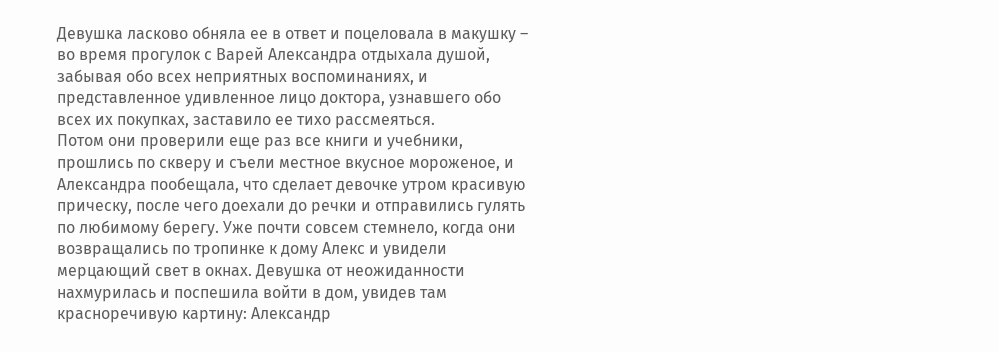Девушка ласково обняла ее в ответ и поцеловала в макушку – во время прогулок с Варей Александра отдыхала душой, забывая обо всех неприятных воспоминаниях, и представленное удивленное лицо доктора, узнавшего обо всех их покупках, заставило ее тихо рассмеяться.
Потом они проверили еще раз все книги и учебники, прошлись по скверу и съели местное вкусное мороженое, и Александра пообещала, что сделает девочке утром красивую прическу, после чего доехали до речки и отправились гулять по любимому берегу. Уже почти совсем стемнело, когда они возвращались по тропинке к дому Алекс и увидели мерцающий свет в окнах. Девушка от неожиданности нахмурилась и поспешила войти в дом, увидев там красноречивую картину: Александр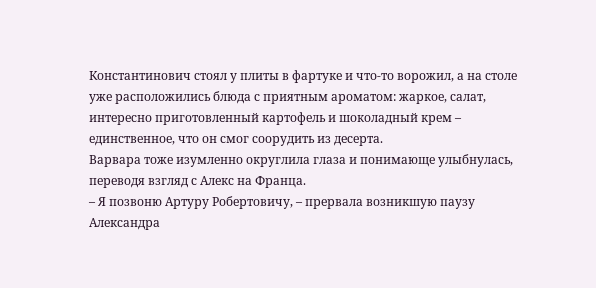Константинович стоял у плиты в фартуке и что-то ворожил, а на столе уже расположились блюда с приятным ароматом: жаркое, салат, интересно приготовленный картофель и шоколадный крем – единственное, что он смог соорудить из десерта.
Варвара тоже изумленно округлила глаза и понимающе улыбнулась, переводя взгляд с Алекс на Франца.
– Я позвоню Артуру Робертовичу, – прервала возникшую паузу Александра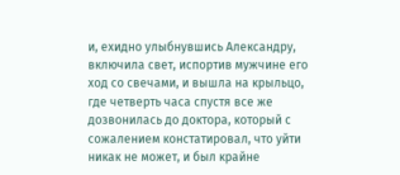и, ехидно улыбнувшись Александру, включила свет, испортив мужчине его ход со свечами, и вышла на крыльцо, где четверть часа спустя все же дозвонилась до доктора, который с сожалением констатировал, что уйти никак не может, и был крайне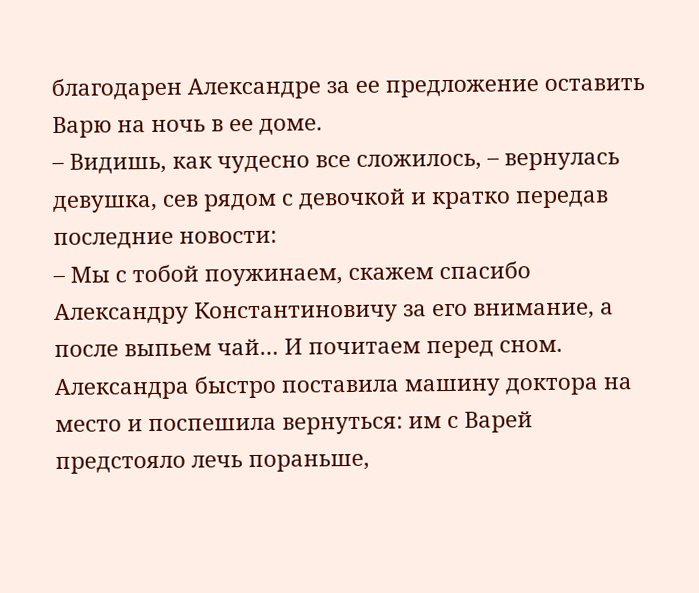благодарен Александре за ее предложение оставить Варю на ночь в ее доме.
– Видишь, как чудесно все сложилось, – вернулась девушка, сев рядом с девочкой и кратко передав последние новости:
– Мы с тобой поужинаем, скажем спасибо Александру Константиновичу за его внимание, а после выпьем чай… И почитаем перед сном.
Александра быстро поставила машину доктора на место и поспешила вернуться: им с Варей предстояло лечь пораньше,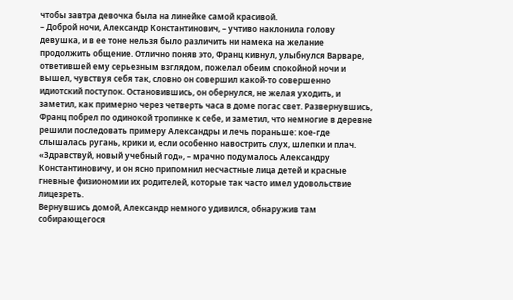чтобы завтра девочка была на линейке самой красивой.
– Доброй ночи, Александр Константинович, – учтиво наклонила голову девушка, и в ее тоне нельзя было различить ни намека на желание продолжить общение. Отлично поняв это, Франц кивнул, улыбнулся Варваре, ответившей ему серьезным взглядом, пожелал обеим спокойной ночи и вышел, чувствуя себя так, словно он совершил какой-то совершенно идиотский поступок. Остановившись, он обернулся, не желая уходить, и заметил, как примерно через четверть часа в доме погас свет. Развернувшись, Франц побрел по одинокой тропинке к себе, и заметил, что немногие в деревне решили последовать примеру Александры и лечь пораньше: кое-где слышалась ругань, крики и, если особенно навострить слух, шлепки и плач.
«Здравствуй, новый учебный год», – мрачно подумалось Александру Константиновичу, и он ясно припомнил несчастные лица детей и красные гневные физиономии их родителей, которые так часто имел удовольствие лицезреть.
Вернувшись домой, Александр немного удивился, обнаружив там собирающегося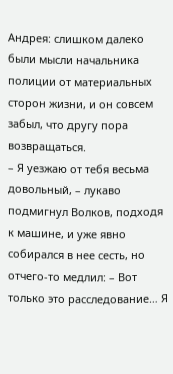Андрея: слишком далеко были мысли начальника полиции от материальных сторон жизни, и он совсем забыл, что другу пора возвращаться.
– Я уезжаю от тебя весьма довольный, – лукаво подмигнул Волков, подходя к машине, и уже явно собирался в нее сесть, но отчего-то медлил: – Вот только это расследование… Я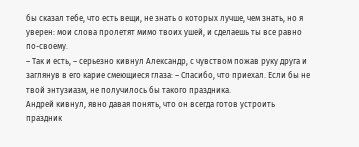бы сказал тебе, что есть вещи, не знать о которых лучше, чем знать, но я уверен: мои слова пролетят мимо твоих ушей, и сделаешь ты все равно по-своему.
– Так и есть, – серьезно кивнул Александр, с чувством пожав руку друга и заглянув в его карие смеющиеся глаза: – Спасибо, что приехал. Если бы не твой энтузиазм, не получилось бы такого праздника.
Андрей кивнул, явно давая понять, что он всегда готов устроить праздник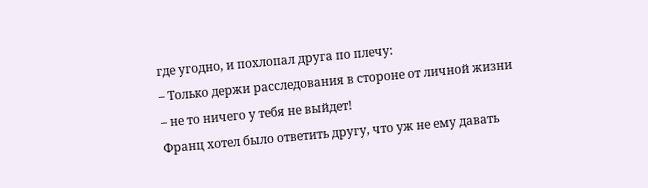где угодно, и похлопал друга по плечу:
– Только держи расследования в стороне от личной жизни – не то ничего у тебя не выйдет!
Франц хотел было ответить другу, что уж не ему давать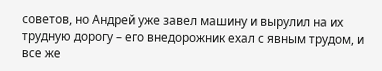советов, но Андрей уже завел машину и вырулил на их трудную дорогу – его внедорожник ехал с явным трудом, и все же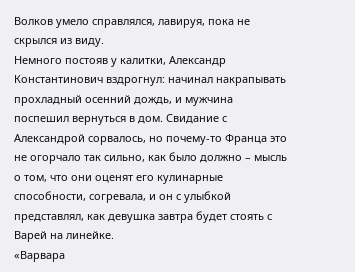Волков умело справлялся, лавируя, пока не скрылся из виду.
Немного постояв у калитки, Александр Константинович вздрогнул: начинал накрапывать прохладный осенний дождь, и мужчина поспешил вернуться в дом. Свидание с Александрой сорвалось, но почему-то Франца это не огорчало так сильно, как было должно – мысль о том, что они оценят его кулинарные способности, согревала, и он с улыбкой представлял, как девушка завтра будет стоять с Варей на линейке.
«Варвара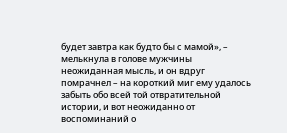будет завтра как будто бы с мамой», – мелькнула в голове мужчины неожиданная мысль, и он вдруг помрачнел – на короткий миг ему удалось забыть обо всей той отвратительной истории, и вот неожиданно от воспоминаний о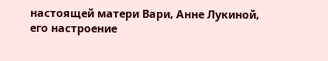настоящей матери Вари, Анне Лукиной, его настроение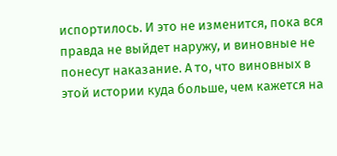испортилось. И это не изменится, пока вся правда не выйдет наружу, и виновные не понесут наказание. А то, что виновных в этой истории куда больше, чем кажется на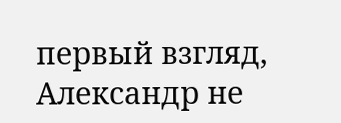первый взгляд, Александр не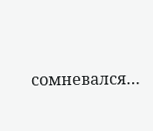сомневался…